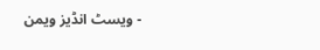- ویسٹ انڈیز ویمن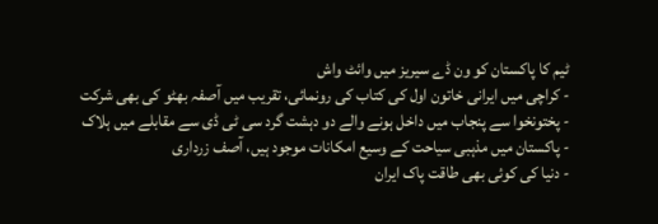ٹیم کا پاکستان کو ون ڈے سیریز میں وائٹ واش
- کراچی میں ایرانی خاتون اول کی کتاب کی رونمائی، تقریب میں آصفہ بھٹو کی بھی شرکت
- پختونخوا سے پنجاب میں داخل ہونے والے دو دہشت گرد سی ٹی ڈی سے مقابلے میں ہلاک
- پاکستان میں مذہبی سیاحت کے وسیع امکانات موجود ہیں، آصف زرداری
- دنیا کی کوئی بھی طاقت پاک ایران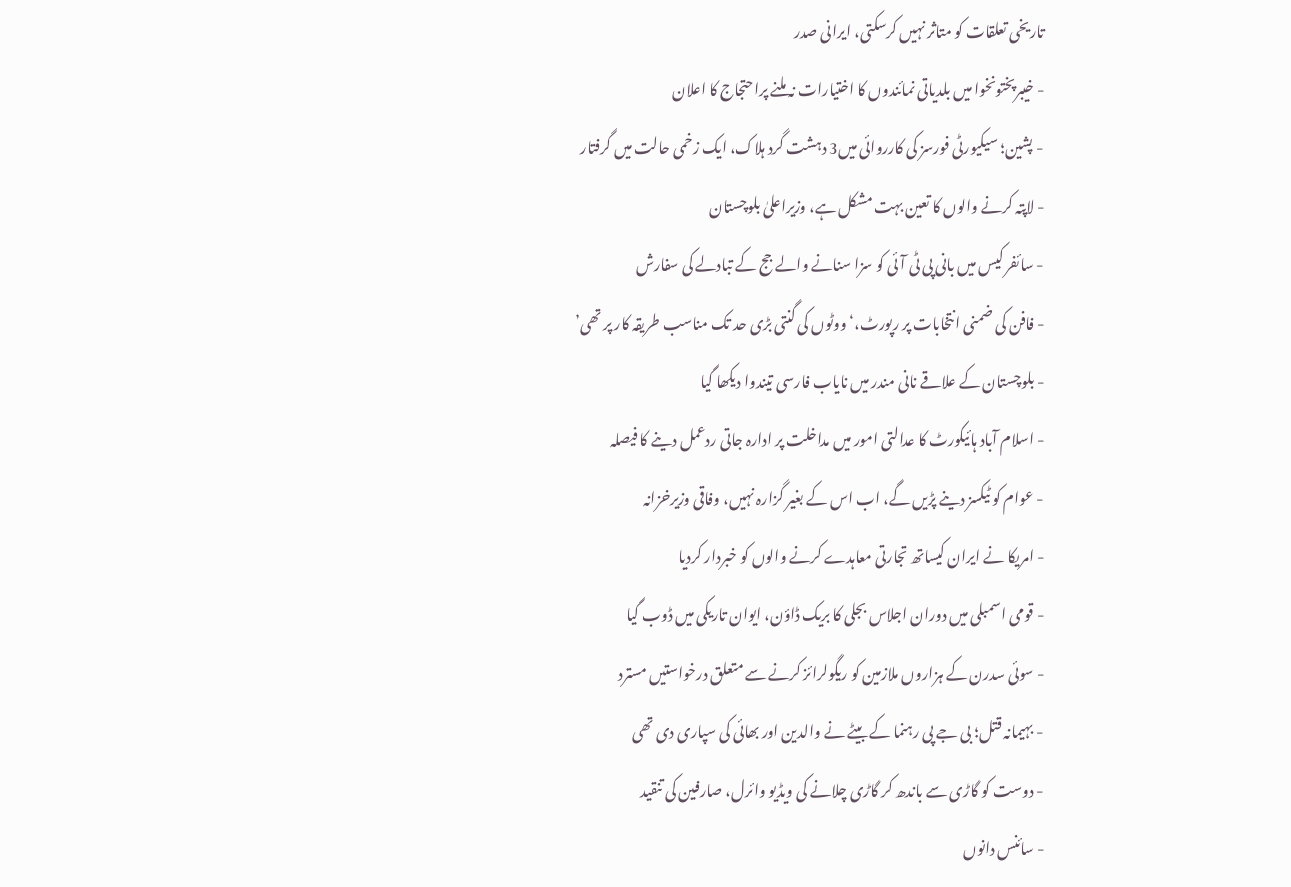تاریخی تعلقات کو متاثر نہیں کرسکتی، ایرانی صدر
- خیبرپختونخوا میں بلدیاتی نمائندوں کا اختیارات نہ ملنے پراحتجاج کا اعلان
- پشین؛ سیکیورٹی فورسز کی کارروائی میں3 دہشت گرد ہلاک، ایک زخمی حالت میں گرفتار
- لاپتہ کرنے والوں کا تعین بہت مشکل ہے، وزیراعلیٰ بلوچستان
- سائفر کیس میں بانی پی ٹی آئی کو سزا سنانے والے جج کے تبادلے کی سفارش
- فافن کی ضمنی انتخابات پر رپورٹ،‘ووٹوں کی گنتی بڑی حد تک مناسب طریقہ کار پر تھی’
- بلوچستان کے علاقے نانی مندر میں نایاب فارسی تیندوا دیکھا گیا
- اسلام آباد ہائیکورٹ کا عدالتی امور میں مداخلت پر ادارہ جاتی ردعمل دینے کا فیصلہ
- عوام کو ٹیکسز دینے پڑیں گے، اب اس کے بغیر گزارہ نہیں، وفاقی وزیرخزانہ
- امریکا نے ایران کیساتھ تجارتی معاہدے کرنے والوں کو خبردار کردیا
- قومی اسمبلی میں دوران اجلاس بجلی کا بریک ڈاؤن، ایوان تاریکی میں ڈوب گیا
- سوئی سدرن کے ہزاروں ملازمین کو ریگولرائز کرنے سے متعلق درخواستیں مسترد
- بہیمانہ قتل؛ بی جے پی رہنما کے بیٹے نے والدین اور بھائی کی سپاری دی تھی
- دوست کو گاڑی سے باندھ کر گاڑی چلانے کی ویڈیو وائرل، صارفین کی تنقید
- سائنس دانوں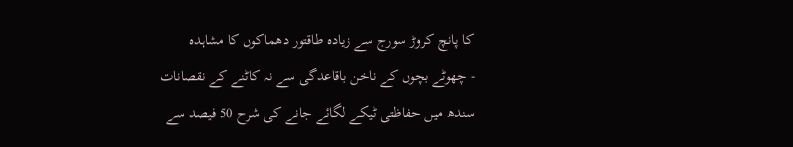کا پانچ کروڑ سورج سے زیادہ طاقتور دھماکوں کا مشاہدہ
- چھوٹے بچوں کے ناخن باقاعدگی سے نہ کاٹنے کے نقصانات
سندھ میں حفاظتی ٹیکے لگائے جانے کی شرح 50 فیصد سے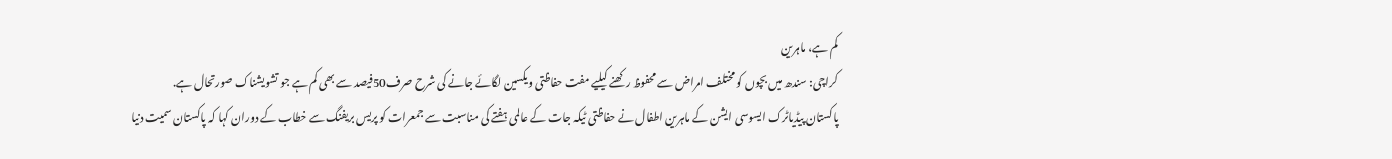کم ہے، ماہرین
کراچی: سندھ میں بچوں کو مختلف امراض سے محفوظ رکھنے کیلیے مفت حفاظتی ویکسین لگائے جانے کی شرح صرف50فیصد سے بھی کم ہے جو تشویشناک صورتحال ہے.
پاکستان پیڈیاٹرک ایسوسی ایشن کے ماہرین اطفال نے حفاظتی ٹیکہ جات کے عالمی ہفتے کی مناسبت سے جمعرات کو پریس بریفنگ سے خطاب کے دوران کہا کہ پاکستان سمیت دنیا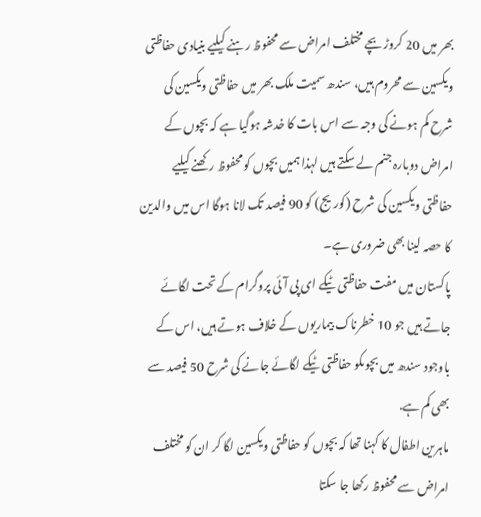بھر میں 20 کروڑ بچے مختلف امراض سے محفوظ رہنے کیلیے بنیادی حفاظتی ویکسین سے محروم ہیں، سندھ سمیت ملک بھر میں حفاظتی ویکسین کی شرح کم ہونے کی وجہ سے اس بات کا خدشہ ہوگیا ہے کہ بچوں کے امراض دوبارہ جنم لے سکتے ہیں لہذا ہمیں بچوں کو محفوظ رکھنے کیلیے حفاظتی ویکسین کی شرح (کوریج) کو 90 فیصد تک لانا ہوگا اس میں والدین کا حصہ لینا بھی ضروری ہے۔
پاکستان میں مفت حفاظتی ٹیکے ای پی آئی پروگرام کے تحت لگائے جاتے ہیں جو 10 خطرناک بیماریوں کے خلاف ہوتے ہیں، اس کے باوجود سندھ میں بچوںکو حفاظتی ٹیکے لگائے جانے کی شرح 50 فیصد سے بھی کم ہے.
ماہرین اطفال کا کہنا تھا کہ بچوں کو حفاظتی ویکسین لگا کر ان کو مختلف امراض سے محفوظ رکھا جا سکتا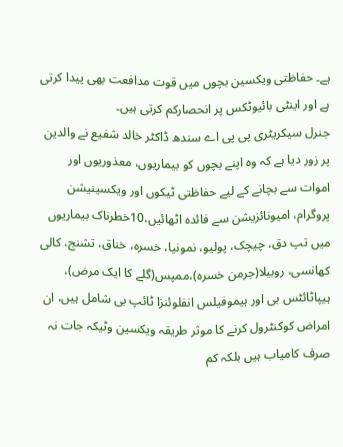ہے۔ حفاظتی ویکسین بچوں میں قوت مدافعت بھی پیدا کرتی ہے اور اینٹی بائیوٹکس پر انحصارکم کرتی ہیں۔
جنرل سیکریٹری پی پی اے سندھ ڈاکٹر خالد شفیع نے والدین پر زور دیا ہے کہ وہ اپنے بچوں کو بیماریوں، معذوریوں اور اموات سے بچانے کے لیے حفاظتی ٹیکوں اور ویکسینیشن پروگرام، امیونائزیشن سے فائدہ اٹھائیں،10خطرناک بیماریوں میں تپ دق، چیچک، پولیو، نمونیا، خسرہ، خناق، تشنج، کالی کھانسی، روبیلا(جرمن خسرہ)،ممپس(گلے کا ایک مرض)، ہیپاٹائٹس بی اور ہیموفیلس انفلوئنزا ٹائپ بی شامل ہیں، ان امراض کوکنٹرول کرنے کا موثر طریقہ ویکسین وٹیکہ جات نہ صرف کامیاب ہیں بلکہ کم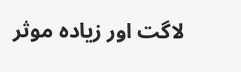لاگت اور زیادہ موثر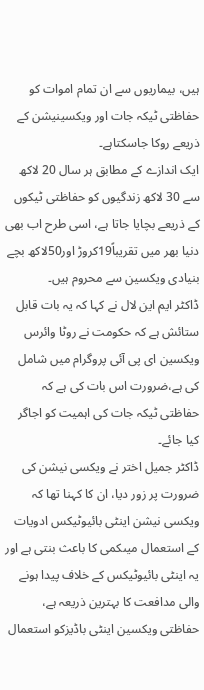ہیں، بیماریوں سے ان تمام اموات کو حفاظتی ٹیکہ جات اور ویکسینیشن کے ذریعے روکا جاسکتاہے۔
ایک اندازے کے مطابق ہر سال 20 لاکھ سے 30 لاکھ زندگیوں کو حفاظتی ٹیکوں کے ذریعے بچایا جاتا ہے، اسی طرح اب بھی دنیا بھر میں تقریباً19کروڑ اور50لاکھ بچے بنیادی ویکسین سے محروم ہیں۔
ڈاکٹر ایم این لال نے کہا کہ یہ بات قابل ستائش ہے کہ حکومت نے روٹا وائرس ویکسین ای پی آئی پروگرام میں شامل کی ہے،ضرورت اس بات کی ہے کہ حفاظتی ٹیکہ جات کی اہمیت کو اجاگر کیا جائے۔
ڈاکٹر جمیل اختر نے ویکسی نیشن کی ضرورت پر زور دیا، ان کا کہنا تھا کہ ویکسی نیشن اینٹی بائیوٹیکس ادویات کے استعمال میںکمی کا باعث بنتی ہے اور یہ اینٹی بائیوٹیکس کے خلاف پیدا ہونے والی مدافعت کا بہترین ذریعہ ہے، حفاظتی ویکسین اینٹی باڈیزکو استعمال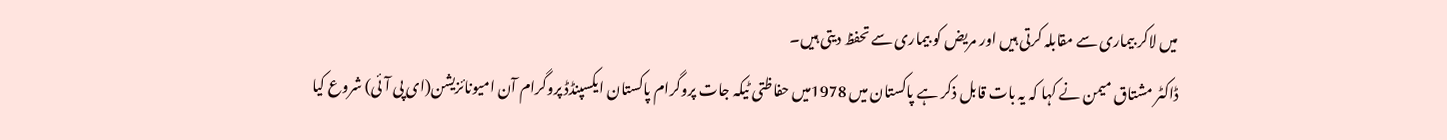میں لاکر بیماری سے مقابلہ کرتی ہیں اور مریض کو بیماری سے تحفظ دیتی ہیں۔
ڈاکٹر مشتاق میمن نے کہا کہ یہ بات قابل ذکر ہے پاکستان میں 1978میں حفاظتی ٹیکہ جات پروگرام پاکستان ایکسپنڈڈ پروگرام آن امیونائزیشن(ای پی آئی) شروع کیا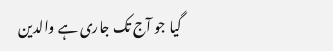گیا جو آج تک جاری ہے والدین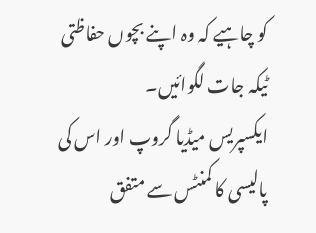کو چاہیے کہ وہ اپنے بچوں حفاظتی ٹیکہ جات لگوائیں۔
ایکسپریس میڈیا گروپ اور اس کی پالیسی کا کمنٹس سے متفق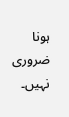ہونا ضروری نہیں۔